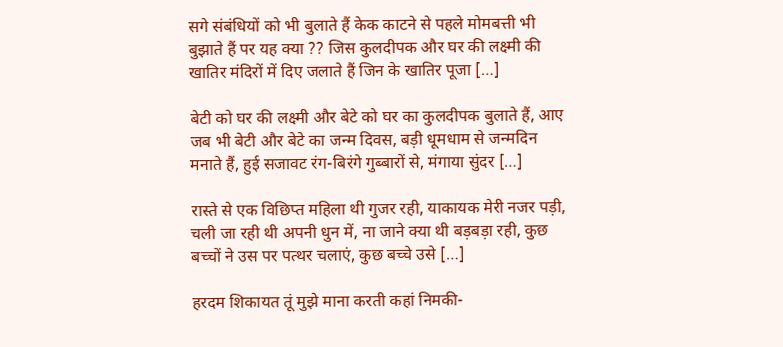सगे संबंधियों को भी बुलाते हैं केक काटने से पहले मोमबत्ती भी बुझाते हैं पर यह क्या ?? जिस कुलदीपक और घर की लक्ष्मी की खातिर मंदिरों में दिए जलाते हैं जिन के खातिर पूजा […]

बेटी को घर की लक्ष्मी और बेटे को घर का कुलदीपक बुलाते हैं, आए जब भी बेटी और बेटे का जन्म दिवस, बड़ी धूमधाम से जन्मदिन मनाते हैं, हुई सजावट रंग-बिरंगे गुब्बारों से, मंगाया सुंदर […]

रास्ते से एक विछिप्त महिला थी गुजर रही, याकायक मेरी नजर पड़ी, चली जा रही थी अपनी धुन में, ना जाने क्या थी बड़बड़ा रही, कुछ बच्चों ने उस पर पत्थर चलाएं, कुछ बच्चे उसे […]

हरदम शिकायत तूं मुझे माना करती कहां निमकी-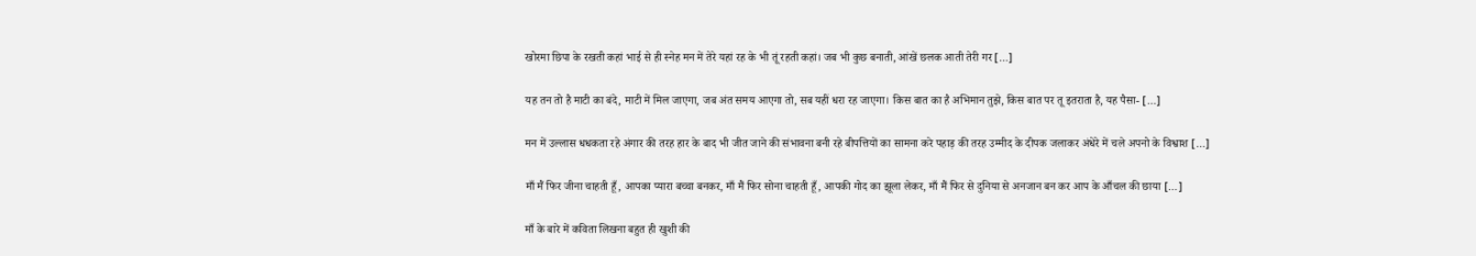खोरमा छिपा के रखती कहां भाई से‌ ही‌‌ स्नेह मन में तेरे यहां रह के भी तूं रहती कहां। जब भी कुछ बनाती, आंखें छलक आती तेरी गर […]

यह तन तो है माटी का बंदे, माटी में मिल जाएगा, जब अंत समय आएगा तो, सब यहीं धरा रह जाएगा। किस बात का है अभिमान तुझे, किस बात पर तू इतराता है, यह पैसा- […]

मन में उल्लास धधकता रहे अंगार की तरह हार के बाद भी जीत जाने की संभावना बनी रहे बीपत्तियों का सामना करे पहाड़ की तरह उम्मीद के दीपक जलाकर अंधेरे में चले अपनो के विश्वाश […]

माँ मैं फिर जीना चाहती हूँ, आपका प्यारा बच्चा बनकर, माँ मैं फिर सोना चाहती हूँ, आपकी गोद का झूला लेकर, माँ मैं फिर से दुनिया से अनजान बन कर आप के आँचल की छाया […]

माँ के बारे में कविता लिखना बहुत ही खुशी की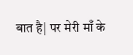बात है| पर मेरी माँ के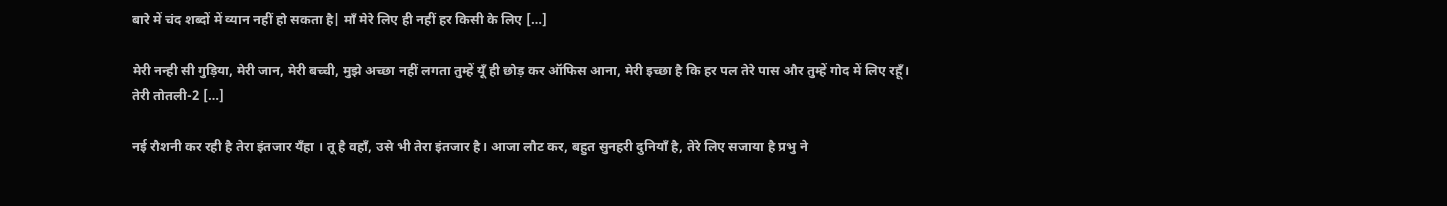बारे में चंद शब्दों में व्यान नहीं हो सकता है| माँ मेरे लिए ही नहीं हर किसी के लिए […]

मेरी नन्ही सी गुड़िया, मेरी जान, मेरी बच्ची, मुझे अच्छा नहीं लगता तुम्हें यूँ ही छोड़ कर ऑफिस आना, मेरी इच्छा है कि हर पल तेरे पास और तुम्हें गोद में लिए रहूँ। तेरी तोतली-2 […]

नई रौशनी कर रही है तेरा इंतजार यॅंहा । तू है वहॉं, उसे भी तेरा इंतजार है। आजा लौट कर, बहुत सुनहरी दुनियाँ है, तेरे लिए सजाया है प्रभु ने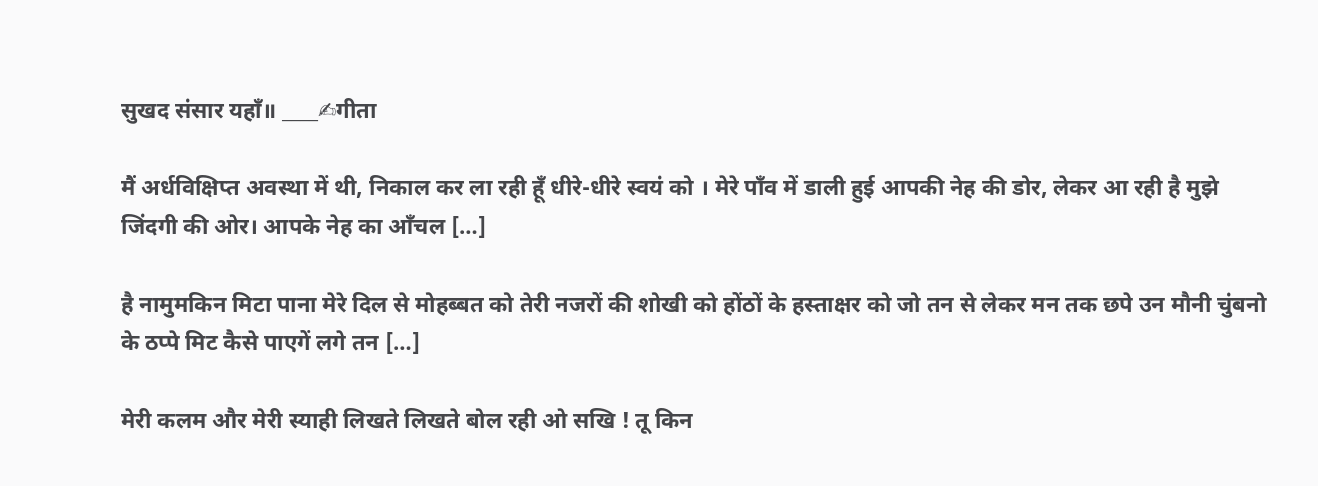सुखद संसार यहाँ॥ ____✍गीता

मैं अर्धविक्षिप्त अवस्था में थी, निकाल कर ला रही हूँ धीरे-धीरे स्वयं को । मेरे पॉंव में डाली हुई आपकी नेह की डोर, लेकर आ रही है मुझे जिंदगी की ओर। आपके नेह का ऑंचल […]

है नामुमकिन मिटा पाना मेरे दिल से मोहब्बत को तेरी नजरों की शोखी को होंठों के हस्ताक्षर को जो तन से लेकर मन तक छपे उन मौनी चुंबनो के ठप्पे मिट कैसे पाएगें लगे तन […]

मेरी कलम और मेरी स्याही लिखते लिखते बोल रही ओ सखि ! तू किन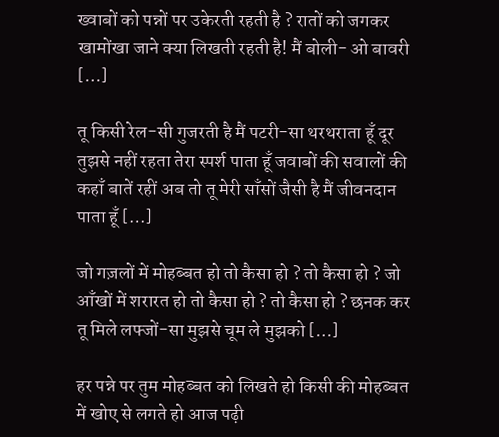ख्वाबों को पन्नों पर उकेरती रहती है ? रातों को जगकर खामोंखा जाने क्या लिखती रहती है! मैं बोली- ओ बावरी […]

तू किसी रेल-सी गुजरती है मैं पटरी-सा थरथराता हूँ दूर तुझसे नहीं रहता तेरा स्पर्श पाता हूँ जवाबों की सवालों की कहाँ बातें रहीं अब तो तू मेरी साँसों जैसी है मैं जीवनदान पाता हूँ […]

जो गज़लों में मोहब्बत हो तो कैसा हो ? तो कैसा हो ? जो आँखों में शरारत हो तो कैसा हो ? तो कैसा हो ? छनक कर तू मिले लफ्जों-सा मुझसे चूम ले मुझको […]

हर पन्ने पर तुम मोहब्बत को लिखते हो किसी की मोहब्बत में खोए से लगते हो आज पढ़ी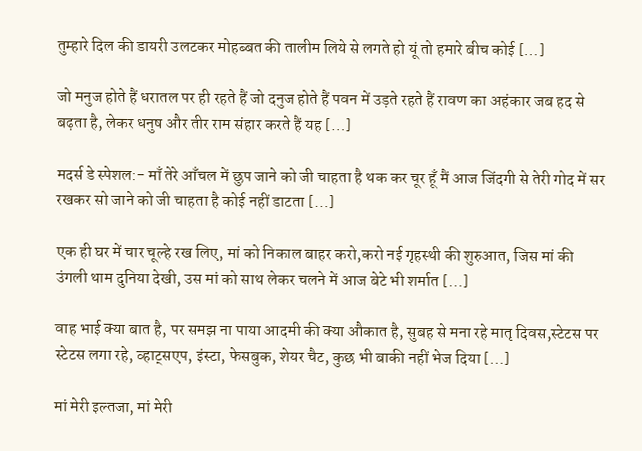तुम्हारे दिल की डायरी उलटकर मोहब्बत की तालीम लिये से लगते हो यूं तो हमारे बीच कोई […]

जो मनुज होते हैं धरातल पर ही रहते हैं जो दनुज होते हैं पवन में उड़ते रहते हैं रावण का अहंकार जब हद से बढ़ता है, लेकर धनुष और तीर राम संहार करते हैं यह […]

मदर्स डे स्पेशल:- माँ तेरे आँचल में छुप जाने को जी चाहता है थक कर चूर हूँ मैं आज जिंदगी से तेरी गोद में सर रखकर सो जाने को जी चाहता है कोई नहीं डाटता […]

एक ही घर में चार चूल्हे रख लिए, मां को निकाल बाहर करो,करो नई गृहस्थी की शुरुआत, जिस मां की उंगली थाम दुनिया देखी, उस मां को साथ लेकर चलने में आज बेटे भी शर्मात […]

वाह भाई क्या बात है, पर समझ ना पाया आदमी की क्या औकात है, सुबह से मना रहे मातृ दिवस,स्टेटस पर स्टेटस लगा रहे, व्हाट्सएप, इंस्टा, फेसबुक, शेयर चैट, कुछ भी बाकी नहीं भेज दिया […]

मां मेरी इल्तजा, मां मेरी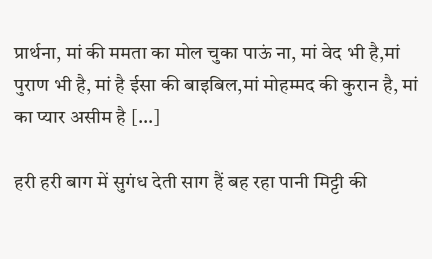प्रार्थना, मां की ममता का मोल चुका पाऊं ना, मां वेद भी है,मां पुराण भी है, मां है ईसा की बाइबिल,मां मोहम्मद की कुरान है, मां का प्यार असीम है […]

हरी हरी बाग में सुगंध देती साग हैं बह रहा पानी मिट्टी की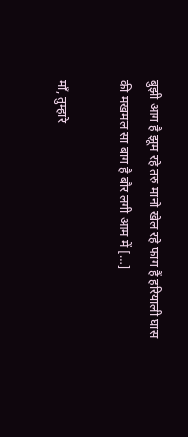बुझी आग है झूम रहे तरु मानो खेल रहे फाग हैं हरियाली घास की मखमल सा बाग है बौर लगी आम में […]

माँ, तुम्हारे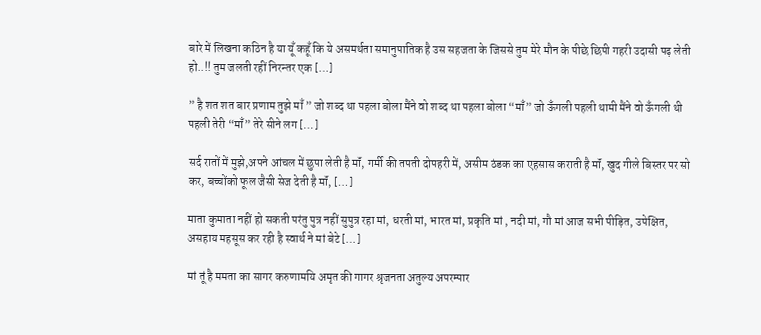बारे में लिखना कठिन है या यूँ कहूँ कि ये असमर्थता समानुपातिक है उस सहजता के जिससे तुम मेरे मौन के पीछे छिपी गहरी उदासी पढ़ लेती हो..!! तुम जलती रहीं निरन्तर एक […]

” है शत शत बार प्रणाम तुझे माँ ” जो शब्द था पहला बोला मैंने वो शब्द था पहला बोला “माँ” जो ऊँगली पहली थामी मैंने वो ऊँगली थी पहली तेरी “माँ” तेरे सीने लग […]

सर्द रातों में मुझे,अपने आंचल में छुपा लेती है मॉं, गर्मी की तपती दोपहरी में, असीम ठंडक का एहसास कराती है मॉं, खुद गीले बिस्तर पर सो कर, बच्चोंको फूल जैसी सेज देती है मॉं, […]

माता कुमाता नहीं हो सकती परंतु पुत्र नहीं सुपुत्र रहा मां, धरती मां, भारत मां, प्रकृति मां , नदी मां, गौ मां आज सभी पीड़ित, उपेक्षित, असहाय महसूस कर रही है स्वार्थ ने मां बेटे […]

मां तूं है ममता का सागर करुणामयि अमृत की गागर श्रृजनता अतुल्य अपरम्पार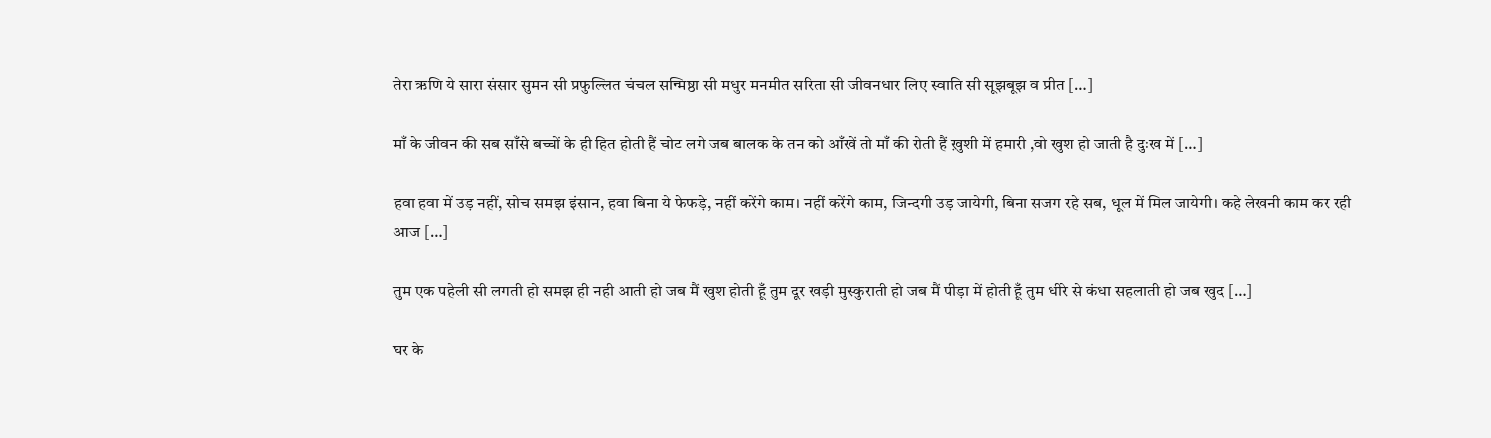तेरा ऋणि ये सारा संसार सुमन सी प्रफुल्लित चंचल सन्मिष्ठा सी मधुर मनमीत सरिता सी जीवनधार लिए स्वाति सी सूझबूझ व प्रीत […]

माँ के जीवन की सब साँसे बच्चों के ही हित होती हैं चोट लगे जब बालक के तन को आँखें तो माँ की रोती हैं ख़ुशी में हमारी ,वो खुश हो जाती है दुःख में […]

हवा हवा में उड़ नहीं, सोच समझ इंसान, हवा बिना ये फेफड़े, नहीं करेंगे काम। नहीं करेंगे काम, जिन्दगी उड़ जायेगी, बिना सजग रहे सब, धूल में मिल जायेगी। कहे लेखनी काम कर रही आज […]

तुम एक पहेली सी लगती हो समझ ही नही आती हो जब मैं खुश होती हूँ तुम दूर खड़ी मुस्कुराती हो जब मैं पीड़ा में होती हूँ तुम धीरे से कंधा सहलाती हो जब खुद […]

घर के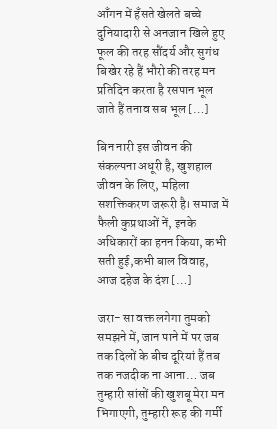आँगन में हँसते खेलते बच्चे दुनियादारी से अनजान खिले हुए फूल की तरह सौंदर्य और सुगंध बिखेर रहे हैं भौरो की तरह मन प्रतिदिन करता है रसपान भूल जाते हैं तनाव सब भूल […]

बिन नारी इस जीवन की संकल्पना अधूरी है, खुशहाल जीवन के लिए, महिला सशक्तिकरण जरूरी है। समाज में फैली कुप्रथाओं नें, इनके अधिकारों का हनन किया, कभी सती हुई,कभी बाल विवाह, आज दहेज के दंश […]

जरा- सा वक्त लगेगा तुमको समझने में, जान पाने में पर जब तक दिलों के बीच दूरियां हैं तब तक नजदीक ना आना… जब तुम्हारी सांसों की खुशबू मेरा मन भिगाएगी, तुम्हारी रूह की गर्मी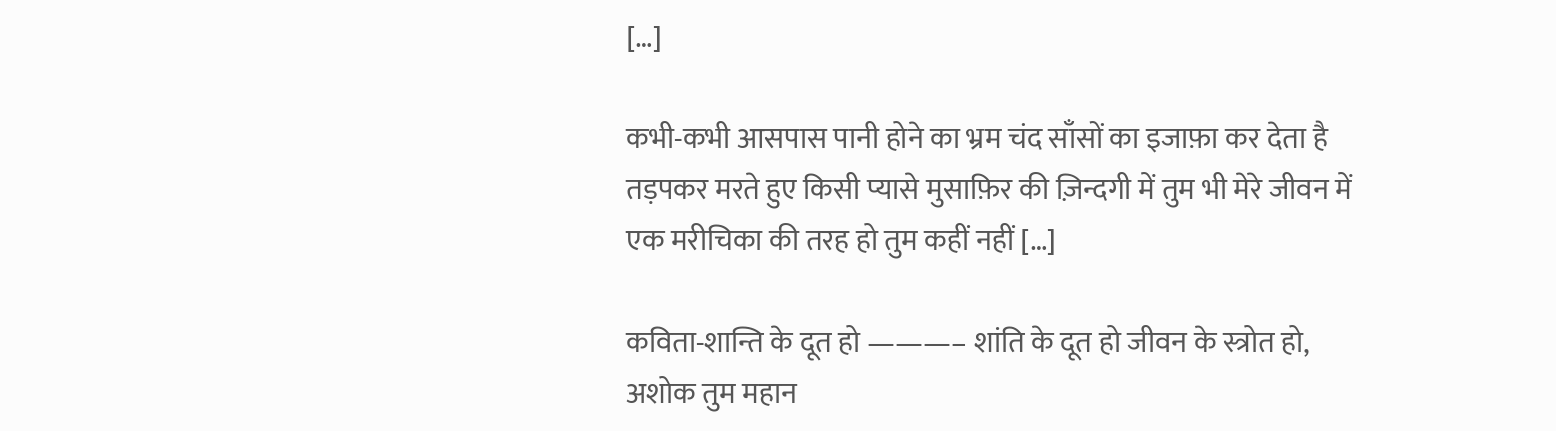[…]

कभी-कभी आसपास पानी होने का भ्रम चंद साँसों का इजाफ़ा कर देता है तड़पकर मरते हुए किसी प्यासे मुसाफ़िर की ज़िन्दगी में तुम भी मेरे जीवन में एक मरीचिका की तरह हो तुम कहीं नहीं […]

कविता-शान्ति के दूत हो ———– शांति के दूत हो जीवन के स्त्रोत हो, अशोक तुम महान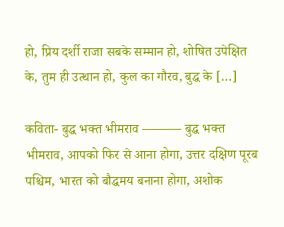हो, प्रिय दर्शी राजा सबके सम्मान हो, शोषित उपेक्षित के, तुम ही उत्थान हो, कुल का गौरव, बुद्ध के […]

कविता- बुद्ध भक्त भीमराव ——— बुद्ध भक्त भीमराव, आपको फिर से आना होगा, उत्तर दक्षिण पूरब पश्चिम, भारत को बौद्धमय बनाना होगा, अशोक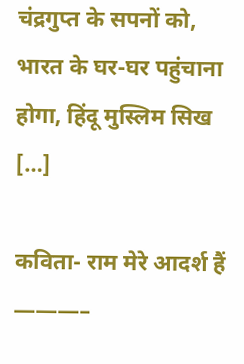चंद्रगुप्त के सपनों को, भारत के घर-घर पहुंचाना होगा, हिंदू मुस्लिम सिख […]

कविता- राम मेरे आदर्श हैं ———–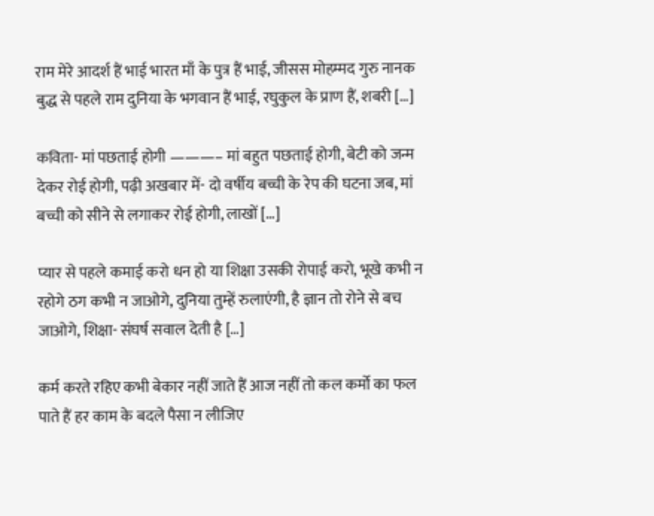राम मेरे आदर्श हैं भाई भारत माँ के पुत्र हैं भाई, जीसस मोहम्मद गुरु नानक बुद्ध से पहले राम दुनिया के भगवान हैं भाई, रघुकुल के प्राण हैं, शबरी […]

कविता- मां पछताई होगी ———– मां बहुत पछताई होगी, बेटी को जन्म देकर रोई होगी, पढ़ी अखबार में- दो वर्षीय बच्ची के रेप की घटना जब, मां बच्ची को सीने से लगाकर रोई होगी, लाखों […]

प्यार से पहले कमाई करो धन हो या शिक्षा उसकी रोपाई करो, भूखे कभी न रहोगे ठग कभी न जाओगे, दुनिया तुम्हें रुलाएंगी, है ज्ञान तो रोने से बच जाओगे, शिक्षा- संघर्ष सवाल देती है […]

कर्म करते रहिए कभी बेकार नहीं जाते हैं आज नहीं तो कल कर्मो का फल पाते हैं हर काम के बदले पैसा न लीजिए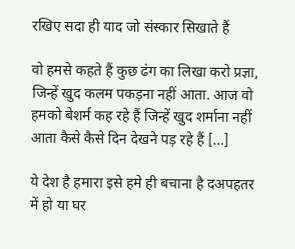रखिए सदा ही याद जो संस्कार सिखाते हैं

वो हमसे कहते हैं कुछ ढंग का लिखा करो प्रज्ञा, जिन्हें खुद कलम पकड़ना नहीं आता. आज वो हमको बेशर्म कह रहे हैं जिन्हें खुद शर्माना नहीं आता कैसे कैसे दिन देखने पड़ रहे हैं […]

ये देश है हमारा इसे हमे ही बचाना है दअप‍हतर में हो या घर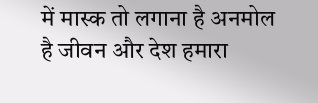में मास्क तो लगाना है अनमोल है जीवन और देश हमारा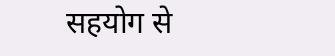सहयोग से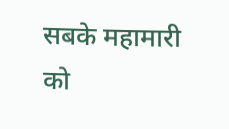सबके महामारी को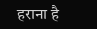हराना है